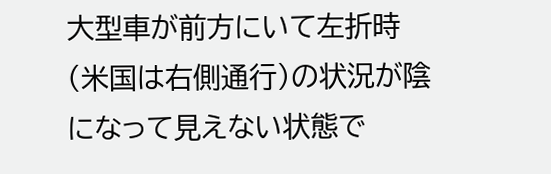大型車が前方にいて左折時(米国は右側通行)の状況が陰になって見えない状態で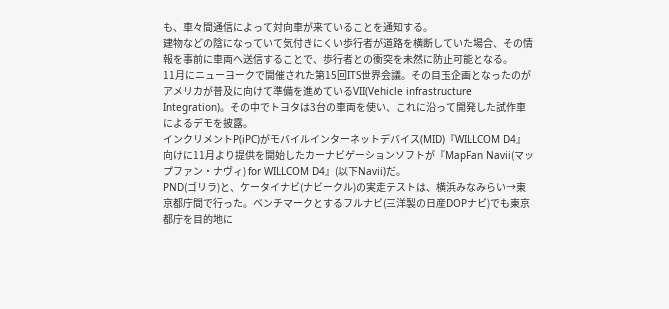も、車々間通信によって対向車が来ていることを通知する。
建物などの陰になっていて気付きにくい歩行者が道路を横断していた場合、その情報を事前に車両へ送信することで、歩行者との衝突を未然に防止可能となる。
11月にニューヨークで開催された第15回ITS世界会議。その目玉企画となったのがアメリカが普及に向けて準備を進めているVII(Vehicle infrastructure Integration)。その中でトヨタは3台の車両を使い、これに沿って開発した試作車によるデモを披露。
インクリメントP(iPC)がモバイルインターネットデバイス(MID)『WILLCOM D4』向けに11月より提供を開始したカーナビゲーションソフトが『MapFan Navii(マップファン・ナヴィ) for WILLCOM D4』(以下Navii)だ。
PND(ゴリラ)と、ケータイナビ(ナビークル)の実走テストは、横浜みなみらい→東京都庁間で行った。ベンチマークとするフルナビ(三洋製の日産DOPナビ)でも東京都庁を目的地に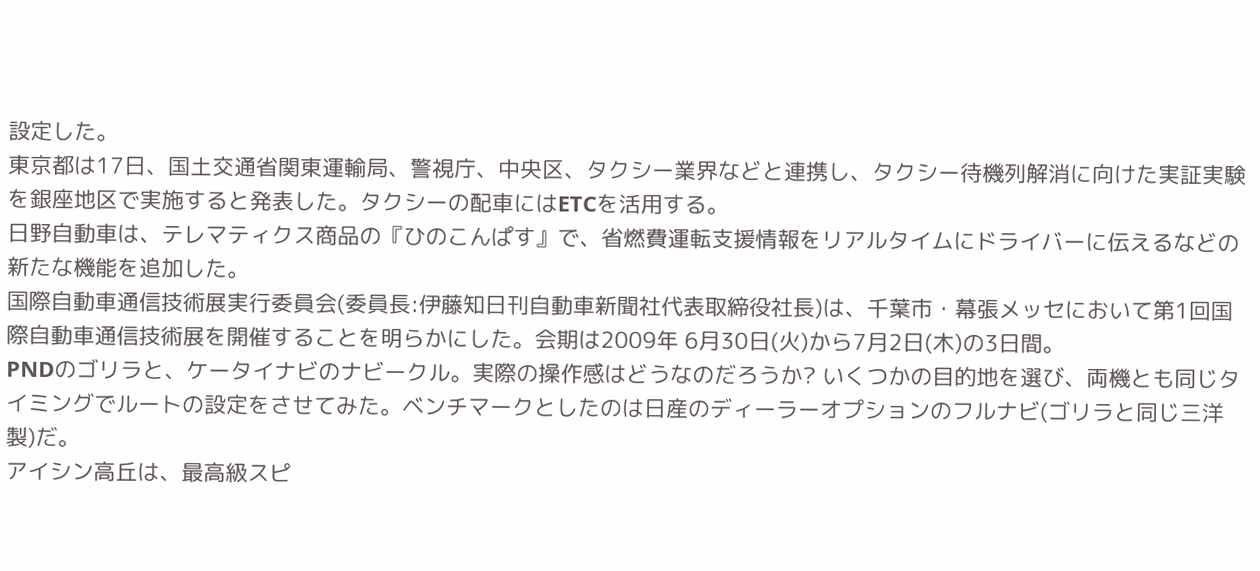設定した。
東京都は17日、国土交通省関東運輸局、警視庁、中央区、タクシー業界などと連携し、タクシー待機列解消に向けた実証実験を銀座地区で実施すると発表した。タクシーの配車にはETCを活用する。
日野自動車は、テレマティクス商品の『ひのこんぱす』で、省燃費運転支援情報をリアルタイムにドライバーに伝えるなどの新たな機能を追加した。
国際自動車通信技術展実行委員会(委員長:伊藤知日刊自動車新聞社代表取締役社長)は、千葉市・幕張メッセにおいて第1回国際自動車通信技術展を開催することを明らかにした。会期は2009年 6月30日(火)から7月2日(木)の3日間。
PNDのゴリラと、ケータイナビのナビークル。実際の操作感はどうなのだろうか? いくつかの目的地を選び、両機とも同じタイミングでルートの設定をさせてみた。ベンチマークとしたのは日産のディーラーオプションのフルナビ(ゴリラと同じ三洋製)だ。
アイシン高丘は、最高級スピ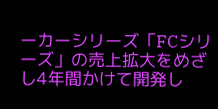ーカーシリーズ「FCシリーズ」の売上拡大をめざし4年間かけて開発し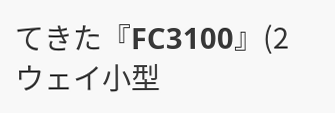てきた『FC3100』(2ウェイ小型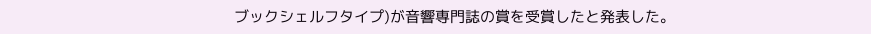ブックシェルフタイプ)が音響専門誌の賞を受賞したと発表した。